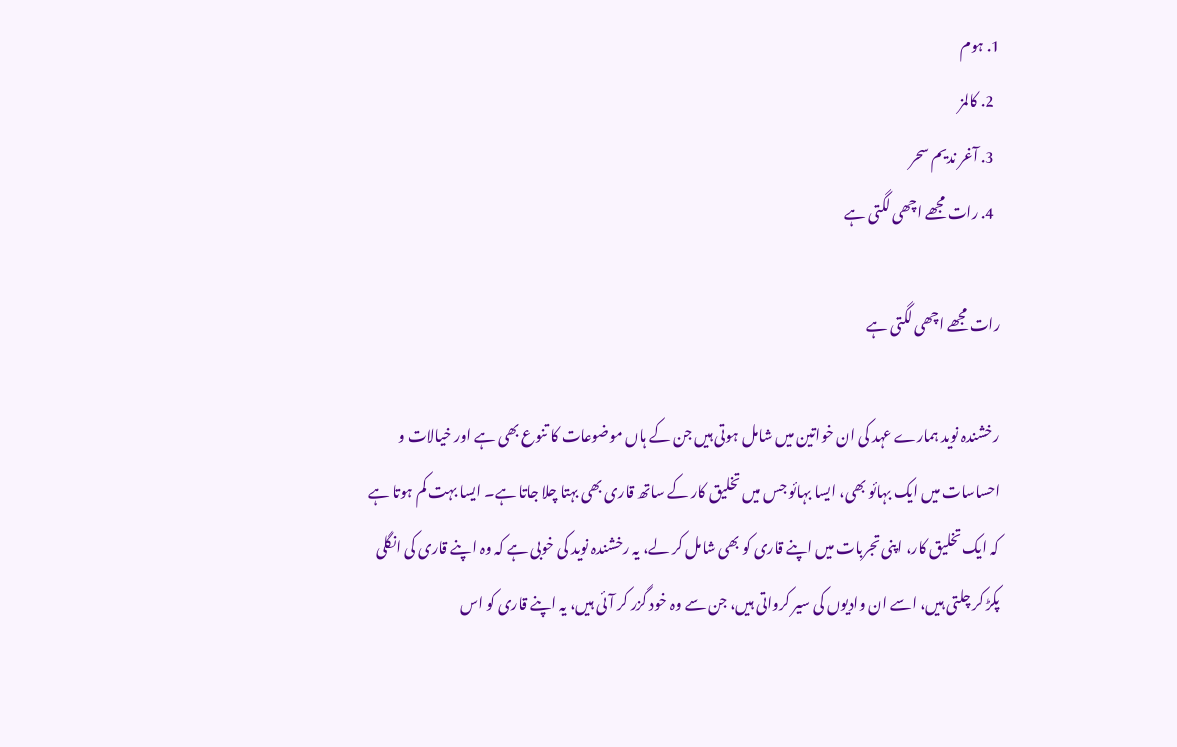1. ہوم
  2. کالمز
  3. آغر ندیم سحر
  4. رات مجھے اچھی لگتی ہے

رات مجھے اچھی لگتی ہے

رخشندہ نوید ہمارے عہد کی ان خواتین میں شامل ہوتی ہیں جن کے ہاں موضوعات کا تنوع بھی ہے اور خیالات و احساسات میں ایک بہائو بھی، ایسا بہائو جس میں تخلیق کار کے ساتھ قاری بھی بہتا چلا جاتا ہے۔ ایسا بہت کم ہوتا ہے کہ ایک تخلیق کار، اپنی تجربات میں اپنے قاری کو بھی شامل کر لے، یہ رخشندہ نوید کی خوبی ہے کہ وہ اپنے قاری کی انگلی پکڑ کر چلتی ہیں، اسے ان وادیوں کی سیر کرواتی ہیں، جن سے وہ خود گزر کر آئی ہیں، یہ اپنے قاری کو اس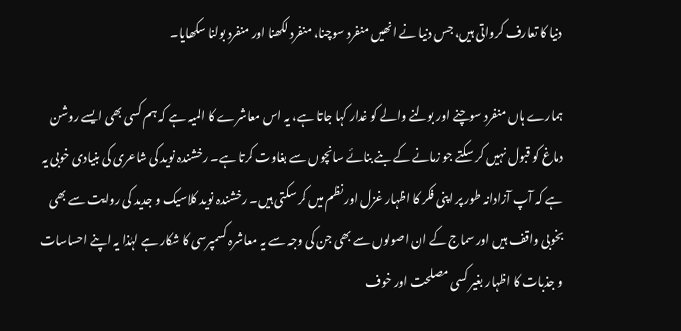دنیا کا تعارف کرواتی ہیں، جس دنیا نے انھیں منفرد سوچنا، منفرد لکھنا اور منفرد بولنا سکھایا۔

ہمارے ہاں منفرد سوچنے اور بولنے والے کو غدار کہا جاتا ہے، یہ اس معاشرے کا المیہ ہے کہ ہم کسی بھی ایسے روشن دماغ کو قبول نہیں کر سکتے جو زمانے کے بنے بنائے سانچوں سے بغاوت کرتا ہے۔ رخشندہ نوید کی شاعری کی بنیادی خوبی یہ ہے کہ آپ آزادانہ طور پر اپنی فکر کا اظہار غزل اور نظم میں کر سکتی ہیں۔ رخشندہ نوید کلاسیک و جدید کی روایت سے بھی بخوبی واقف ہیں اور سماج کے ان اصولوں سے بھی جن کی وجہ سے یہ معاشرہ کسمپرسی کا شکار ہے لہٰذا یہ اپنے احساسات و جذبات کا اظہار بغیر کسی مصلحت اور خوف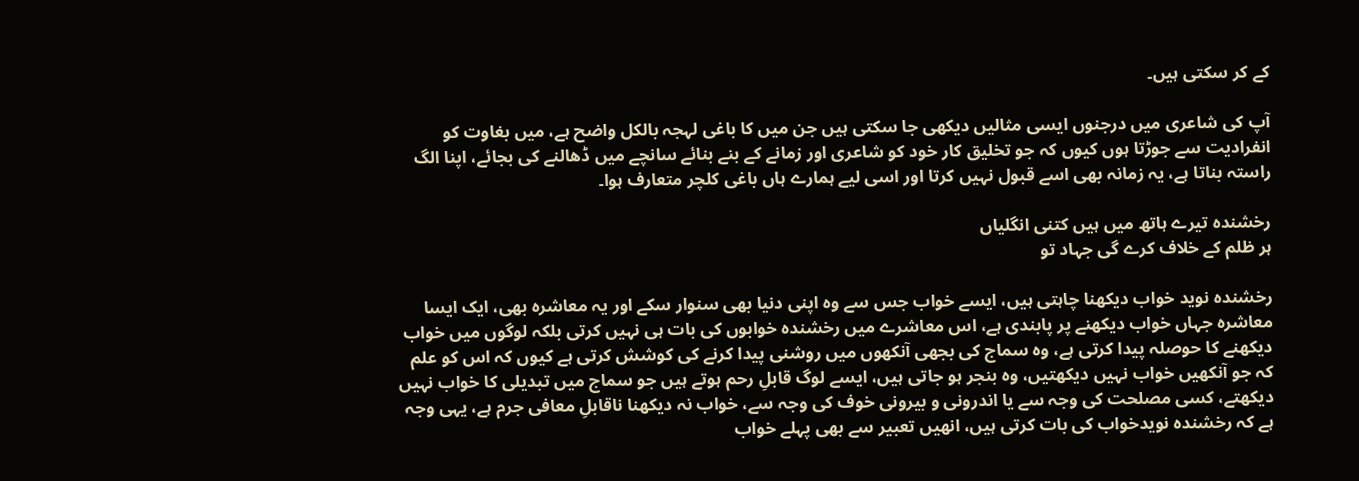کے کر سکتی ہیں۔

آپ کی شاعری میں درجنوں ایسی مثالیں دیکھی جا سکتی ہیں جن میں کا باغی لہجہ بالکل واضح ہے، میں بغاوت کو انفرادیت سے جوڑتا ہوں کیوں کہ جو تخلیق کار خود کو شاعری اور زمانے کے بنے بنائے سانچے میں ڈھالنے کی بجائے، اپنا الگ راستہ بناتا ہے، یہ زمانہ بھی اسے قبول نہیں کرتا اور اسی لیے ہمارے ہاں باغی کلچر متعارف ہوا۔

رخشندہ تیرے ہاتھ میں ہیں کتنی انگلیاں
ہر ظلم کے خلاف کرے گی جہاد تو

رخشندہ نوید خواب دیکھنا چاہتی ہیں، ایسے خواب جس سے وہ اپنی دنیا بھی سنوار سکے اور یہ معاشرہ بھی، ایک ایسا معاشرہ جہاں خواب دیکھنے پر پابندی ہے، اس معاشرے میں رخشندہ خوابوں کی بات ہی نہیں کرتی بلکہ لوگوں میں خواب دیکھنے کا حوصلہ پیدا کرتی ہے، وہ سماج کی بجھی آنکھوں میں روشنی پیدا کرنے کی کوشش کرتی ہے کیوں کہ اس کو علم کہ جو آنکھیں خواب نہیں دیکھتیں، وہ بنجر ہو جاتی ہیں، ایسے لوگ قابلِ رحم ہوتے ہیں جو سماج میں تبدیلی کا خواب نہیں دیکھتے، کسی مصلحت کی وجہ سے یا اندرونی و بیرونی خوف کی وجہ سے، خواب نہ دیکھنا ناقابلِ معافی جرم ہے، یہی وجہ ہے کہ رخشندہ نویدخواب کی بات کرتی ہیں، انھیں تعبیر سے بھی پہلے خواب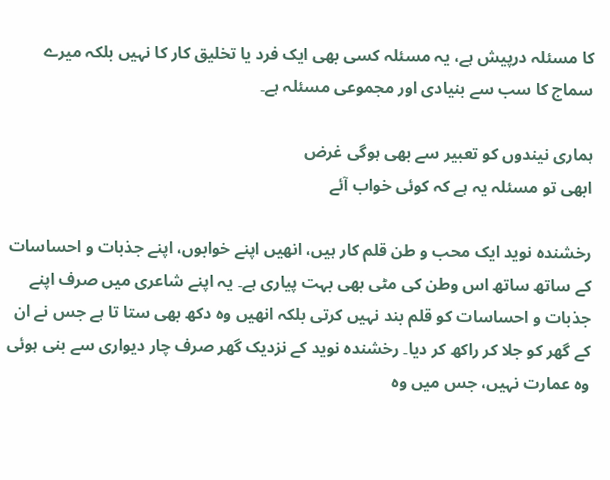کا مسئلہ درپیش ہے، یہ مسئلہ کسی بھی ایک فرد یا تخلیق کار کا نہیں بلکہ میرے سماج کا سب سے بنیادی اور مجموعی مسئلہ ہے۔

ہماری نیندوں کو تعبیر سے بھی ہوگی غرض
ابھی تو مسئلہ یہ ہے کہ کوئی خواب آئے

رخشندہ نوید ایک محب و طن قلم کار ہیں، انھیں اپنے خوابوں، اپنے جذبات و احساسات کے ساتھ ساتھ اس وطن کی مٹی بھی بہت پیاری ہے۔ یہ اپنے شاعری میں صرف اپنے جذبات و احساسات کو قلم بند نہیں کرتی بلکہ انھیں وہ دکھ بھی ستا تا ہے جس نے ان کے گھر کو جلا کر راکھ کر دیا۔ رخشندہ نوید کے نزدیک گھر صرف چار دیواری سے بنی ہوئی وہ عمارت نہیں، جس میں وہ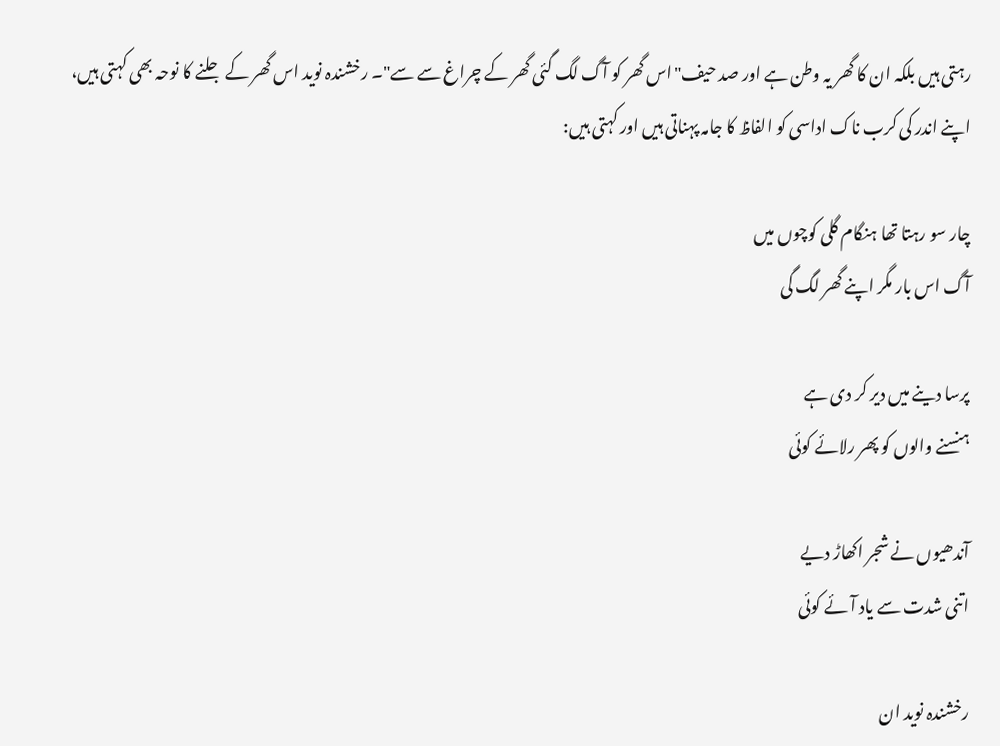رہتی ہیں بلکہ ان کا گھر یہ وطن ہے اور صد حیف"اس گھر کو آگ لگ گئی گھر کے چراغ سے سے"۔ رخشندہ نوید اس گھر کے جلنے کا نوحہ بھی کہتی ہیں، اپنے اندر کی کرب ناک اداسی کو الفاظ کا جامہ پہناتی ہیں اور کہتی ہیں:

چار سو رہتا تھا ہنگام گلی کوچوں میں
آگ اس بار مگر اپنے گھر لگ گی

پرسا دینے میں دیر کر دی ہے
ہنسنے والوں کو پھر رلائے کوئی

آندھیوں نے شجر اکھاڑ دیے
اتنی شدت سے یاد آئے کوئی

رخشندہ نوید ان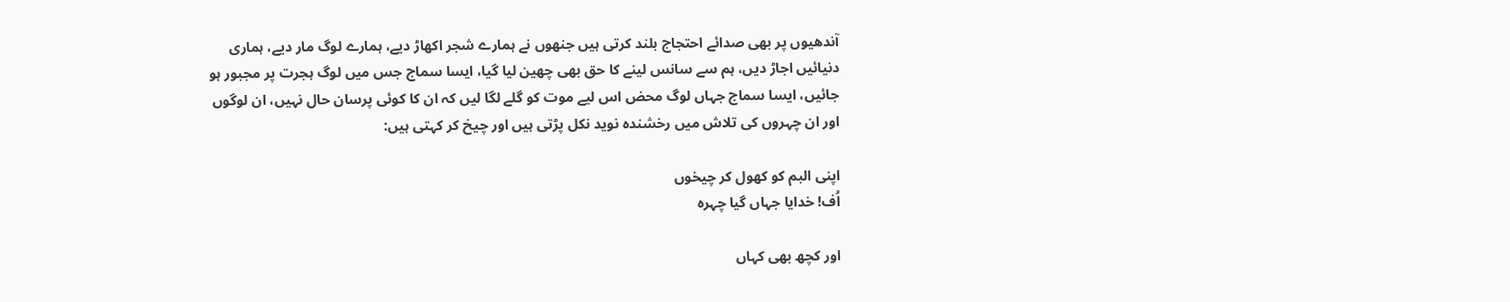آندھیوں پر بھی صدائے احتجاج بلند کرتی ہیں جنھوں نے ہمارے شجر اکھاڑ دیے، ہمارے لوگ مار دیے، ہماری دنیائیں اجاڑ دیں، ہم سے سانس لینے کا حق بھی چھین لیا گیا، ایسا سماج جس میں لوگ ہجرت پر مجبور ہو جائیں، ایسا سماج جہاں لوگ محض اس لیے موت کو گلے لگا لیں کہ ان کا کوئی پرسان حال نہیں، ان لوگوں اور ان چہروں کی تلاش میں رخشندہ نوید نکل پڑتی ہیں اور چیخ کر کہتی ہیں:

اپنی البم کو کھول کر چیخوں
اُف! خدایا جہاں گیا چہرہ

اور کچھ بھی کہاں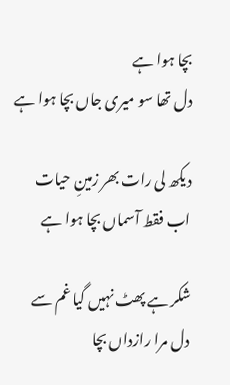بچا ہوا ہے
دل تھا سو میری جاں بچا ہوا ہے

دیکھ لی رات بھر زمینِ حیات
اب فقط آسماں بچا ہوا ہے

شکر ہے پھٹ نہیں گیا غم سے
دل مرا رازداں بچا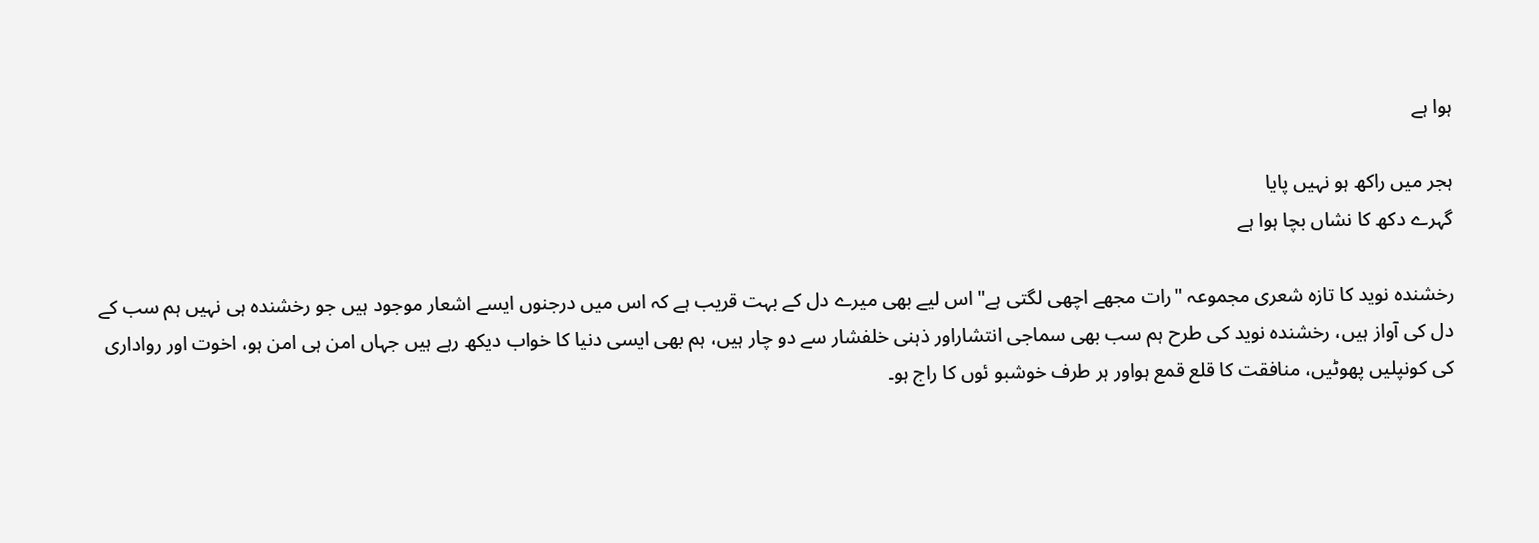ہوا ہے

ہجر میں راکھ ہو نہیں پایا
گہرے دکھ کا نشاں بچا ہوا ہے

رخشندہ نوید کا تازہ شعری مجموعہ "رات مجھے اچھی لگتی ہے"اس لیے بھی میرے دل کے بہت قریب ہے کہ اس میں درجنوں ایسے اشعار موجود ہیں جو رخشندہ ہی نہیں ہم سب کے دل کی آواز ہیں، رخشندہ نوید کی طرح ہم سب بھی سماجی انتشاراور ذہنی خلفشار سے دو چار ہیں، ہم بھی ایسی دنیا کا خواب دیکھ رہے ہیں جہاں امن ہی امن ہو، اخوت اور رواداری کی کونپلیں پھوٹیں، منافقت کا قلع قمع ہواور ہر طرف خوشبو ئوں کا راج ہو۔